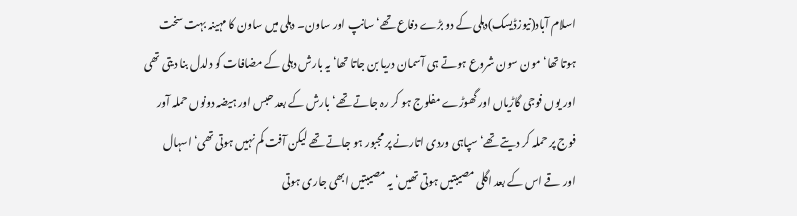اسلام آباد(نیوزڈیسک)دہلی کے دو بڑے دفاع تھے‘ سانپ اور ساون۔ دہلی میں ساون کا مہینہ بہت سخت ہوتا تھا‘ مون سون شروع ہوتے ہی آسمان دریا بن جاتا تھا‘ یہ بارش دہلی کے مضافات کو دلدل بنا دیتی تھی اور یوں فوجی گاڑیاں اور گھوڑے مفلوج ہو کر رہ جاتے تھے‘ بارش کے بعد حبس اور ہیضہ دونوں حملہ آور فوج پر حملہ کر دیتے تھے‘ سپاہی وردی اتارنے پر مجبور ہو جاتے تھے لیکن آفت کم نہیں ہوتی تھی‘ اسہال اور قے اس کے بعد اگلی مصیبتیں ہوتی تھیں‘ یہ مصیبتیں ابھی جاری ہوتی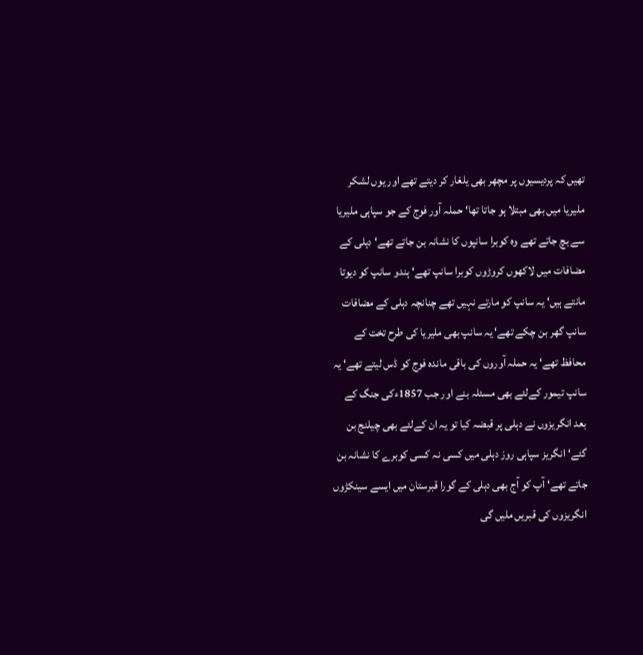تھیں کہ پردیسیوں پر مچھر بھی یلغار کر دیتے تھے اور یوں لشکر ملیریا میں بھی مبتلا ہو جاتا تھا‘ حملہ آور فوج کے جو سپاہی ملیریا سے بچ جاتے تھے وہ کوبرا سانپوں کا نشانہ بن جاتے تھے‘ دہلی کے مضافات میں لاکھوں کروڑوں کوبرا سانپ تھے‘ ہندو سانپ کو دیوتا مانتے ہیں‘ یہ سانپ کو مارتے نہیں تھے چنانچہ دہلی کے مضافات سانپ گھر بن چکے تھے‘ یہ سانپ بھی ملیریا کی طرح تخت کے محافظ تھے‘ یہ حملہ آوروں کی باقی ماندہ فوج کو ڈس لیتے تھے‘ یہ سانپ تیمور کےلئے بھی مسئلہ بنے اور جب 1857ءکی جنگ کے بعد انگریزوں نے دہلی پر قبضہ کیا تو یہ ان کےلئے بھی چیلنج بن گئے‘ انگریز سپاہی روز دہلی میں کسی نہ کسی کوبرے کا نشانہ بن جاتے تھے‘ آپ کو آج بھی دہلی کے گورا قبرستان میں ایسے سینکڑوں انگریزوں کی قبریں ملیں گی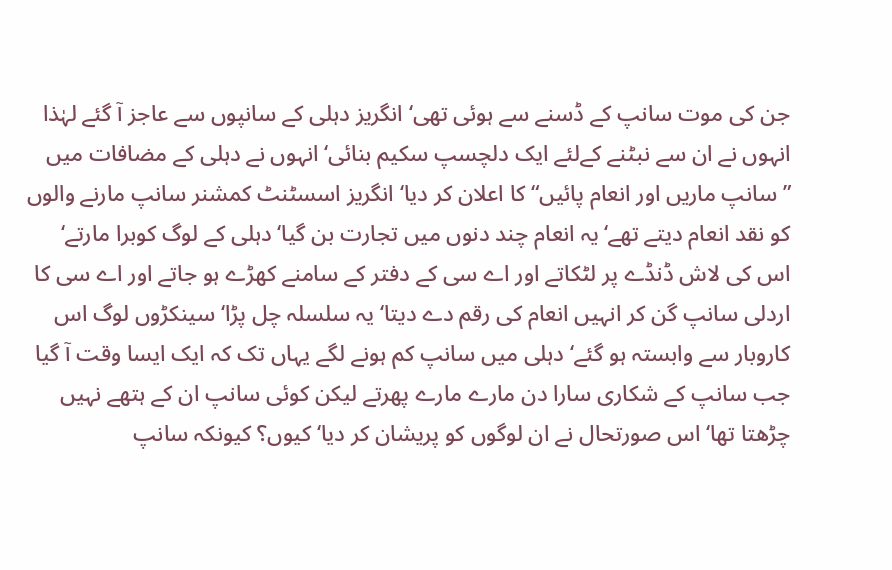جن کی موت سانپ کے ڈسنے سے ہوئی تھی‘ انگریز دہلی کے سانپوں سے عاجز آ گئے لہٰذا انہوں نے ان سے نبٹنے کےلئے ایک دلچسپ سکیم بنائی‘ انہوں نے دہلی کے مضافات میں ”سانپ ماریں اور انعام پائیں“ کا اعلان کر دیا‘ انگریز اسسٹنٹ کمشنر سانپ مارنے والوں کو نقد انعام دیتے تھے‘یہ انعام چند دنوں میں تجارت بن گیا‘ دہلی کے لوگ کوبرا مارتے‘ اس کی لاش ڈنڈے پر لٹکاتے اور اے سی کے دفتر کے سامنے کھڑے ہو جاتے اور اے سی کا اردلی سانپ گن کر انہیں انعام کی رقم دے دیتا‘ یہ سلسلہ چل پڑا‘ سینکڑوں لوگ اس کاروبار سے وابستہ ہو گئے‘ دہلی میں سانپ کم ہونے لگے یہاں تک کہ ایک ایسا وقت آ گیا جب سانپ کے شکاری سارا دن مارے مارے پھرتے لیکن کوئی سانپ ان کے ہتھے نہیں چڑھتا تھا‘ اس صورتحال نے ان لوگوں کو پریشان کر دیا‘ کیوں؟ کیونکہ سانپ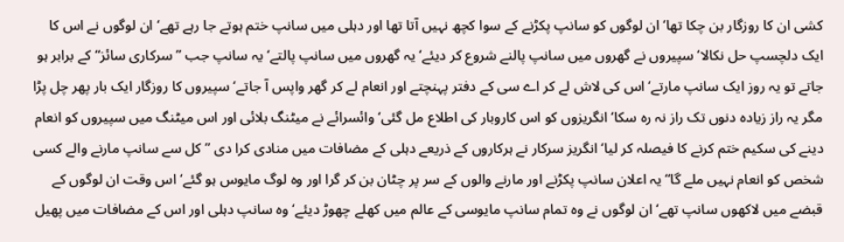کشی ان کا روزگار بن چکا تھا‘ ان لوگوں کو سانپ پکڑنے کے سوا کچھ نہیں آتا تھا اور دہلی میں سانپ ختم ہوتے جا رہے تھے‘ ان لوگوں نے اس کا ایک دلچسپ حل نکالا‘ سپیروں نے گھروں میں سانپ پالنے شروع کر دیئے‘ یہ گھروں میں سانپ پالتے‘ یہ سانپ جب ”سرکاری سائز“ کے برابر ہو جاتے تو یہ روز ایک سانپ مارتے‘ اس کی لاش لے کر اے سی کے دفتر پہنچتے اور انعام لے کر گھر واپس آ جاتے‘ سپیروں کا روزگار ایک بار پھر چل پڑا مگر یہ راز زیادہ دنوں تک راز نہ رہ سکا‘ انگریزوں کو اس کاروبار کی اطلاع مل گئی‘ وائسرائے نے میٹنگ بلائی اور اس میٹنگ میں سپیروں کو انعام دینے کی سکیم ختم کرنے کا فیصلہ کر لیا‘ انگریز سرکار نے ہرکاروں کے ذریعے دہلی کے مضافات میں منادی کرا دی ”کل سے سانپ مارنے والے کسی شخص کو انعام نہیں ملے گا“ یہ اعلان سانپ پکڑنے اور مارنے والوں کے سر پر چٹان بن کر گرا اور وہ لوگ مایوس ہو گئے‘ اس وقت ان لوگوں کے قبضے میں لاکھوں سانپ تھے‘ ان لوگوں نے وہ تمام سانپ مایوسی کے عالم میں کھلے چھوڑ دیئے‘ وہ سانپ دہلی اور اس کے مضافات میں پھیل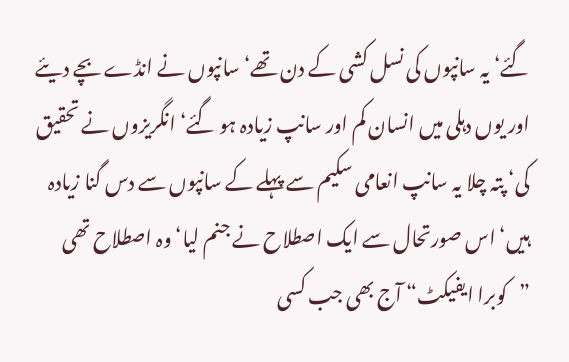گئے‘ یہ سانپوں کی نسل کشی کے دن تھے‘ سانپوں نے انڈے بچے دیئے اور یوں دہلی میں انسان کم اور سانپ زیادہ ہو گئے‘ انگریزوں نے تحقیق کی‘ پتہ چلا یہ سانپ انعامی سکیم سے پہلے کے سانپوں سے دس گنا زیادہ ہیں‘ اس صورتحال سے ایک اصطلاح نے جنم لیا‘ وہ اصطلاح تھی ”کوبرا ایفیکٹ“ آج بھی جب کسی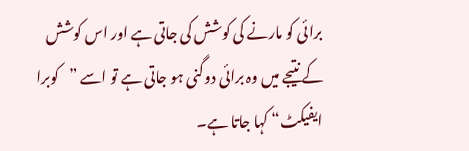برائی کو مارنے کی کوشش کی جاتی ہے اور اس کوشش کے نتیجے میں وہ برائی دوگنی ہو جاتی ہے تو اسے ”کوبرا ایفیکٹ“ کہا جاتا ہے۔